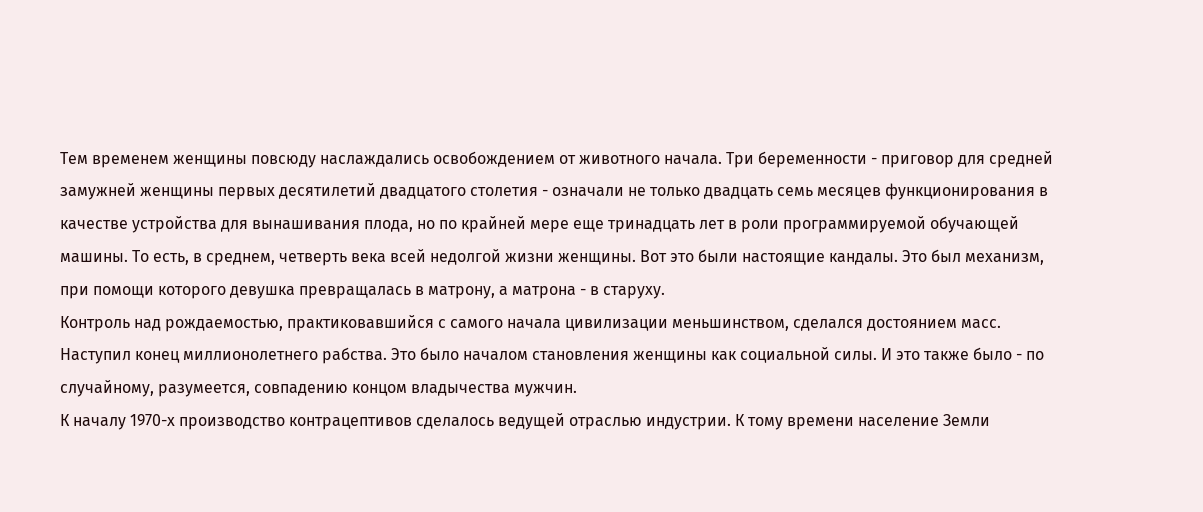Тем временем женщины повсюду наслаждались освобождением от животного начала. Три беременности - приговор для средней замужней женщины первых десятилетий двадцатого столетия - означали не только двадцать семь месяцев функционирования в качестве устройства для вынашивания плода, но по крайней мере еще тринадцать лет в роли программируемой обучающей машины. То есть, в среднем, четверть века всей недолгой жизни женщины. Вот это были настоящие кандалы. Это был механизм, при помощи которого девушка превращалась в матрону, а матрона - в старуху.
Контроль над рождаемостью, практиковавшийся с самого начала цивилизации меньшинством, сделался достоянием масс. Наступил конец миллионолетнего рабства. Это было началом становления женщины как социальной силы. И это также было - по случайному, разумеется, совпадению концом владычества мужчин.
К началу 1970-х производство контрацептивов сделалось ведущей отраслью индустрии. К тому времени население Земли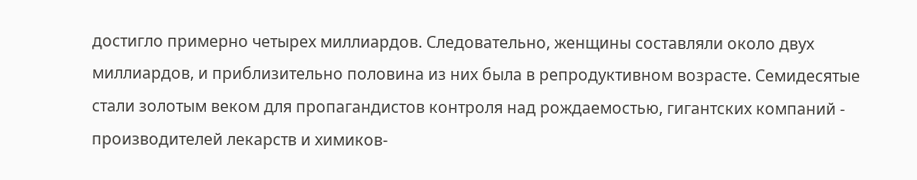достигло примерно четырех миллиардов. Следовательно, женщины составляли около двух миллиардов, и приблизительно половина из них была в репродуктивном возрасте. Семидесятые стали золотым веком для пропагандистов контроля над рождаемостью, гигантских компаний - производителей лекарств и химиков-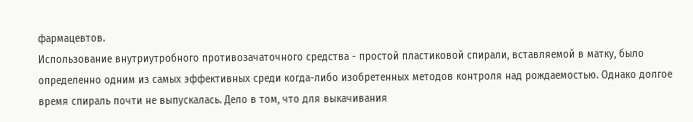фармацевтов.
Использование внутриутробного противозачаточного средства - простой пластиковой спирали, вставляемой в матку, было определенно одним из самых эффективных среди когда-либо изобретенных методов контроля над рождаемостью. Однако долгое время спираль почти не выпускалась. Дело в том, что для выкачивания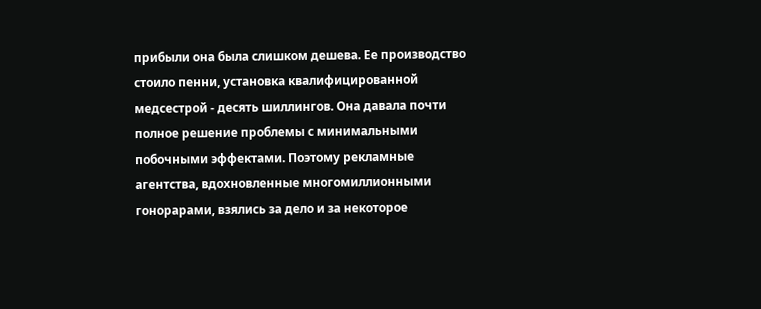прибыли она была слишком дешева. Ее производство стоило пенни, установка квалифицированной медсестрой - десять шиллингов. Она давала почти полное решение проблемы с минимальными побочными эффектами. Поэтому рекламные агентства, вдохновленные многомиллионными гонорарами, взялись за дело и за некоторое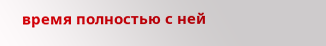время полностью с ней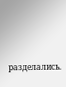разделались.